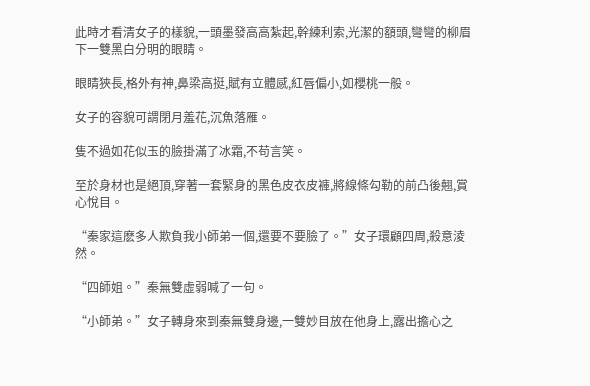此時才看清女子的樣貌,一頭墨發高高紮起,幹練利索,光潔的額頭,彎彎的柳眉下一雙黑白分明的眼睛。

眼睛狹長,格外有神,鼻梁高挺,賦有立體感,紅唇偏小,如櫻桃一般。

女子的容貌可謂閉月羞花,沉魚落雁。

隻不過如花似玉的臉掛滿了冰霜,不苟言笑。

至於身材也是絕頂,穿著一套緊身的黑色皮衣皮褲,將線條勾勒的前凸後翹,賞心悅目。

“秦家這麽多人欺負我小師弟一個,還要不要臉了。”女子環顧四周,殺意淩然。

“四師姐。”秦無雙虛弱喊了一句。

“小師弟。”女子轉身來到秦無雙身邊,一雙妙目放在他身上,露出擔心之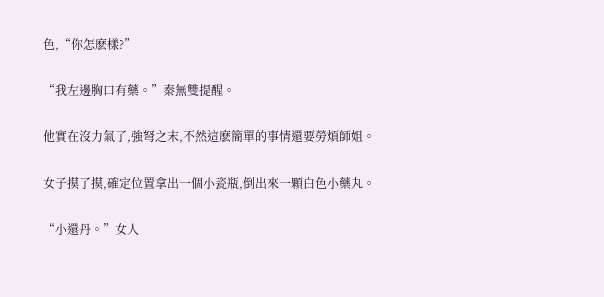色,“你怎麽樣?”

“我左邊胸口有藥。”秦無雙提醒。

他實在沒力氣了,強弩之末,不然這麽簡單的事情還要勞煩師姐。

女子摸了摸,確定位置拿出一個小瓷瓶,倒出來一顆白色小藥丸。

“小還丹。”女人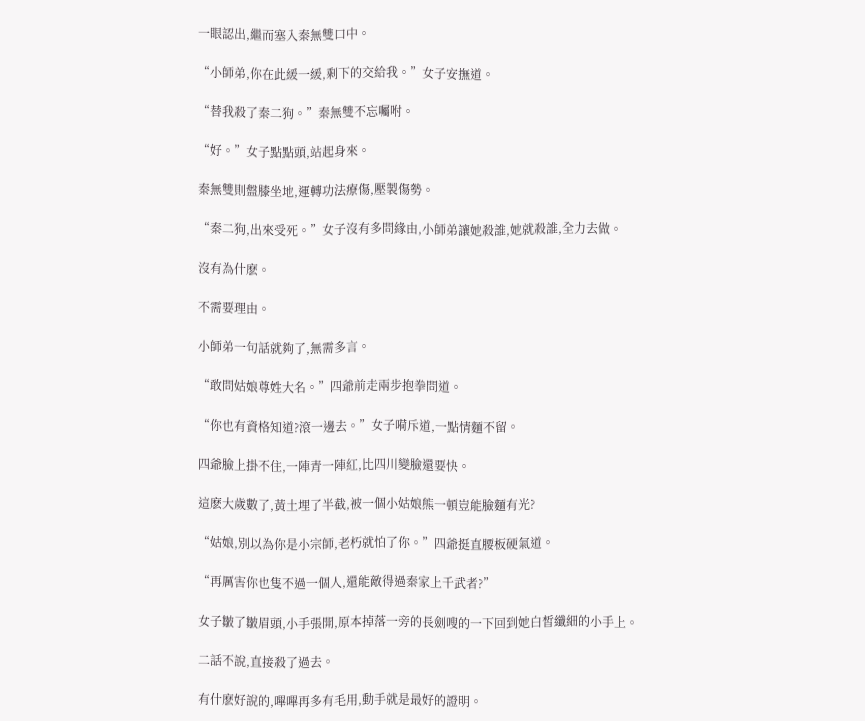一眼認出,繼而塞入秦無雙口中。

“小師弟,你在此緩一緩,剩下的交給我。”女子安撫道。

“替我殺了秦二狗。”秦無雙不忘囑咐。

“好。”女子點點頭,站起身來。

秦無雙則盤膝坐地,運轉功法療傷,壓製傷勢。

“秦二狗,出來受死。”女子沒有多問緣由,小師弟讓她殺誰,她就殺誰,全力去做。

沒有為什麽。

不需要理由。

小師弟一句話就夠了,無需多言。

“敢問姑娘尊姓大名。”四爺前走兩步抱拳問道。

“你也有資格知道?滾一邊去。”女子嗬斥道,一點情麵不留。

四爺臉上掛不住,一陣青一陣紅,比四川變臉還要快。

這麽大歲數了,黃土埋了半截,被一個小姑娘熊一頓豈能臉麵有光?

“姑娘,別以為你是小宗師,老朽就怕了你。”四爺挺直腰板硬氣道。

“再厲害你也隻不過一個人,還能敵得過秦家上千武者?”

女子皺了皺眉頭,小手張開,原本掉落一旁的長劍嗖的一下回到她白皙纖細的小手上。

二話不說,直接殺了過去。

有什麽好說的,嗶嗶再多有毛用,動手就是最好的證明。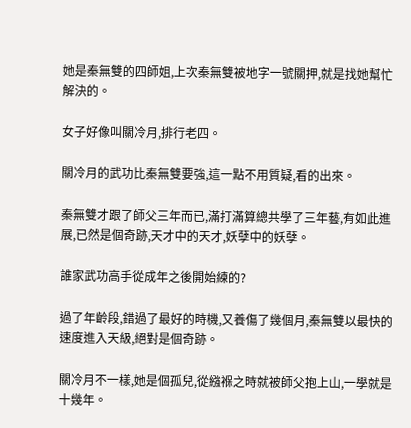她是秦無雙的四師姐,上次秦無雙被地字一號關押,就是找她幫忙解決的。

女子好像叫關冷月,排行老四。

關冷月的武功比秦無雙要強,這一點不用質疑,看的出來。

秦無雙才跟了師父三年而已,滿打滿算總共學了三年藝,有如此進展,已然是個奇跡,天才中的天才,妖孽中的妖孽。

誰家武功高手從成年之後開始練的?

過了年齡段,錯過了最好的時機,又養傷了幾個月,秦無雙以最快的速度進入天級,絕對是個奇跡。

關冷月不一樣,她是個孤兒,從繈褓之時就被師父抱上山,一學就是十幾年。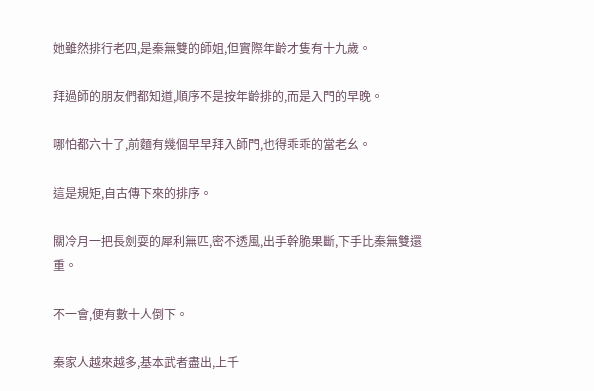她雖然排行老四,是秦無雙的師姐,但實際年齡才隻有十九歲。

拜過師的朋友們都知道,順序不是按年齡排的,而是入門的早晚。

哪怕都六十了,前麵有幾個早早拜入師門,也得乖乖的當老幺。

這是規矩,自古傳下來的排序。

關冷月一把長劍耍的犀利無匹,密不透風,出手幹脆果斷,下手比秦無雙還重。

不一會,便有數十人倒下。

秦家人越來越多,基本武者盡出,上千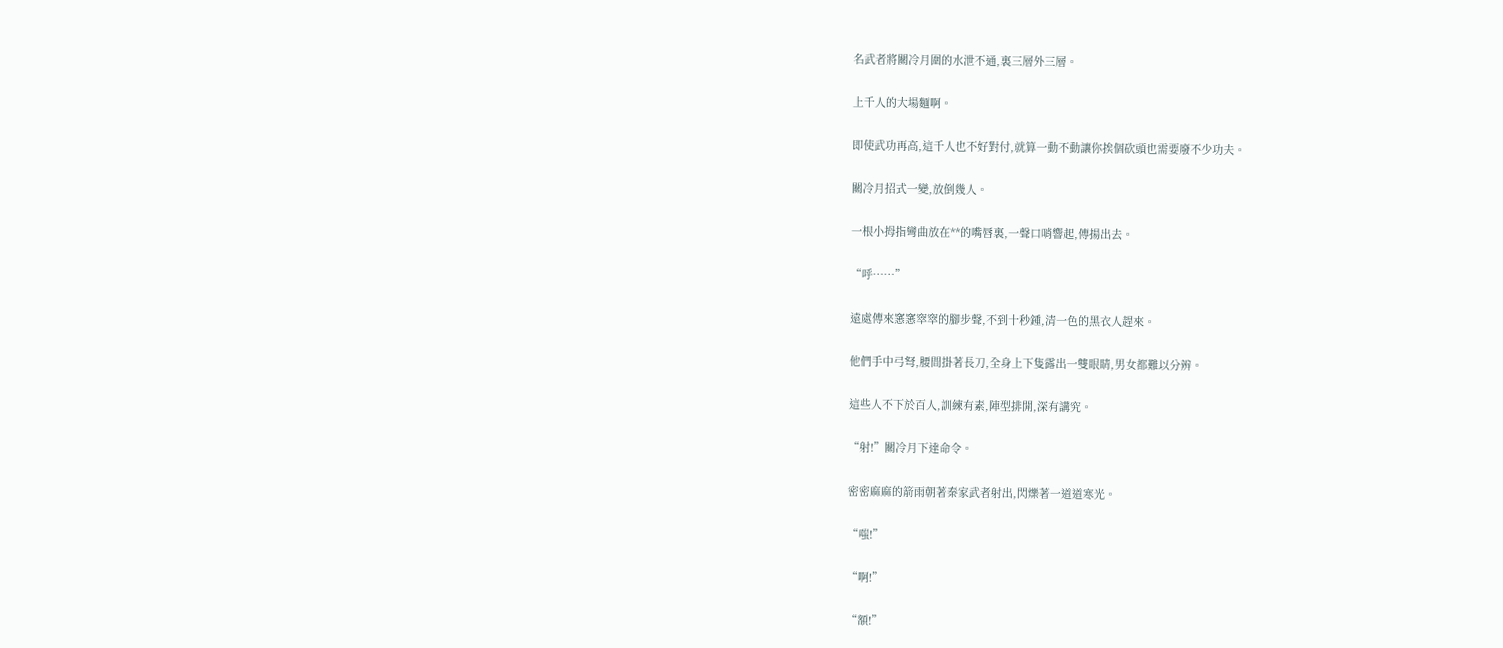名武者將關冷月圍的水泄不通,裏三層外三層。

上千人的大場麵啊。

即使武功再高,這千人也不好對付,就算一動不動讓你挨個砍頭也需要廢不少功夫。

關冷月招式一變,放倒幾人。

一根小拇指彎曲放在**的嘴唇裏,一聲口哨響起,傳揚出去。

“呼……”

遠處傳來窸窸窣窣的腳步聲,不到十秒鍾,清一色的黑衣人趕來。

他們手中弓弩,腰間掛著長刀,全身上下隻露出一雙眼睛,男女都難以分辨。

這些人不下於百人,訓練有素,陣型排開,深有講究。

“射!”關冷月下達命令。

密密麻麻的箭雨朝著秦家武者射出,閃爍著一道道寒光。

“嗤!”

“啊!”

“額!”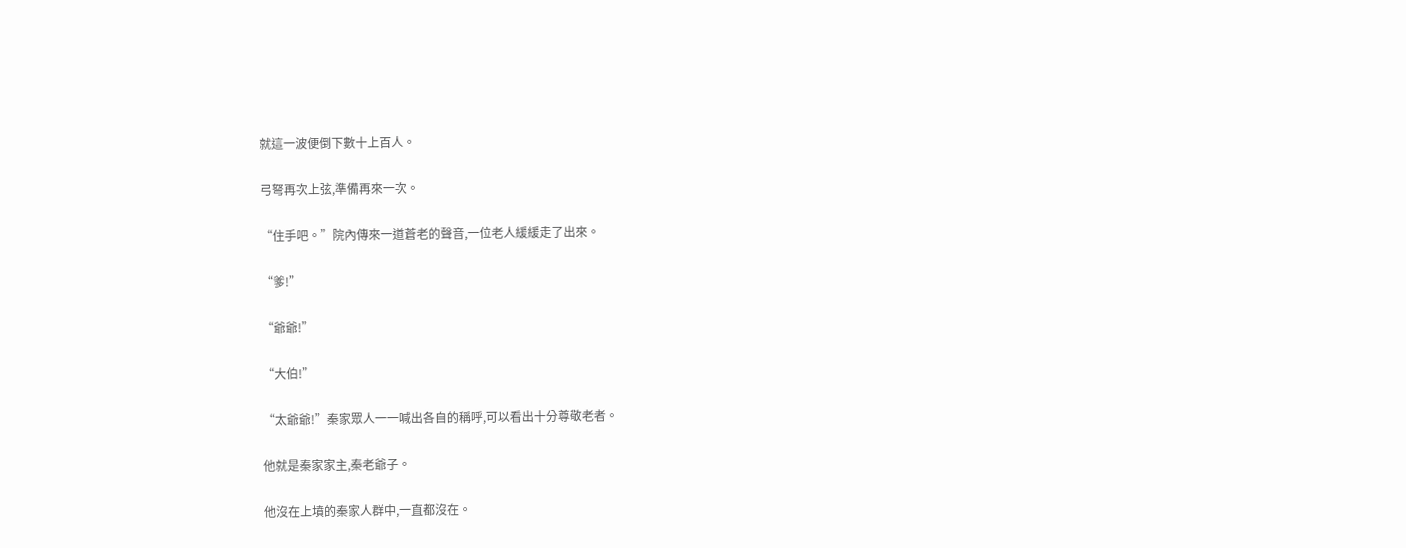就這一波便倒下數十上百人。

弓弩再次上弦,準備再來一次。

“住手吧。”院內傳來一道蒼老的聲音,一位老人緩緩走了出來。

“爹!”

“爺爺!”

“大伯!”

“太爺爺!”秦家眾人一一喊出各自的稱呼,可以看出十分尊敬老者。

他就是秦家家主,秦老爺子。

他沒在上墳的秦家人群中,一直都沒在。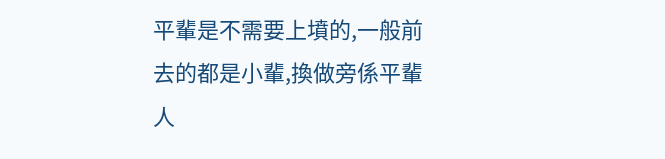平輩是不需要上墳的,一般前去的都是小輩,換做旁係平輩人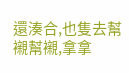還湊合,也隻去幫襯幫襯,拿拿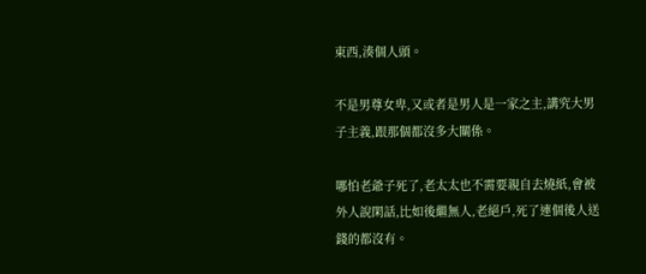東西,湊個人頭。

不是男尊女卑,又或者是男人是一家之主,講究大男子主義,跟那個都沒多大關係。

哪怕老爺子死了,老太太也不需要親自去燒紙,會被外人說閑話,比如後繼無人,老絕戶,死了連個後人送錢的都沒有。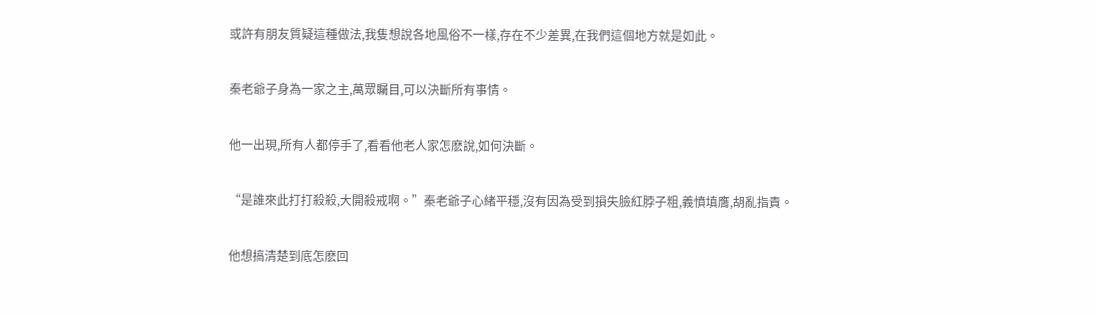或許有朋友質疑這種做法,我隻想說各地風俗不一樣,存在不少差異,在我們這個地方就是如此。

秦老爺子身為一家之主,萬眾矚目,可以決斷所有事情。

他一出現,所有人都停手了,看看他老人家怎麽說,如何決斷。

“是誰來此打打殺殺,大開殺戒啊。”秦老爺子心緒平穩,沒有因為受到損失臉紅脖子粗,義憤填膺,胡亂指責。

他想搞清楚到底怎麽回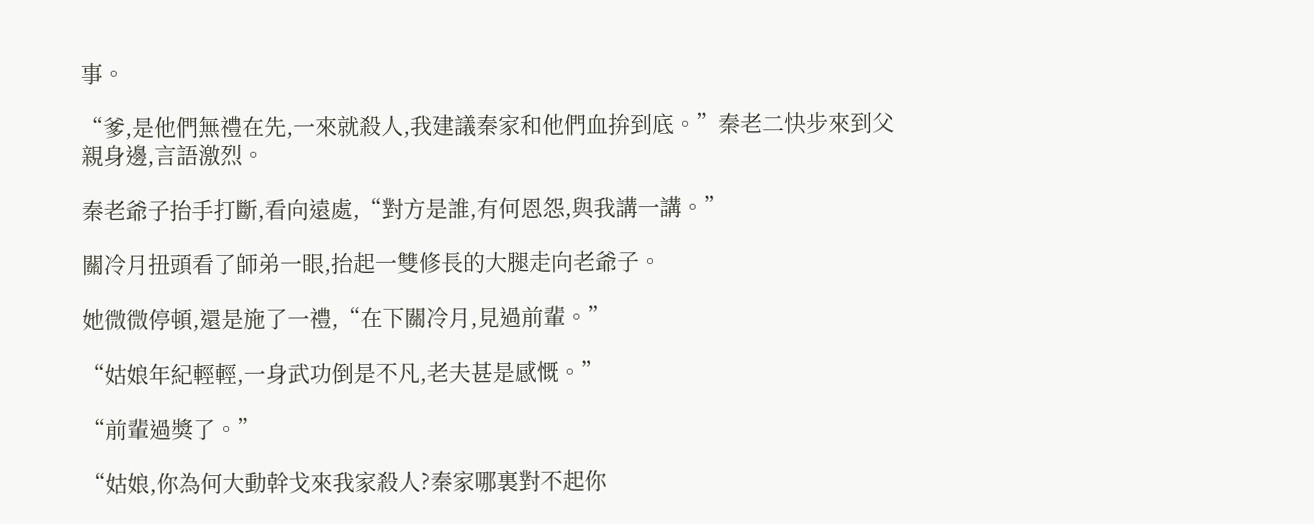事。

“爹,是他們無禮在先,一來就殺人,我建議秦家和他們血拚到底。”秦老二快步來到父親身邊,言語激烈。

秦老爺子抬手打斷,看向遠處,“對方是誰,有何恩怨,與我講一講。”

關冷月扭頭看了師弟一眼,抬起一雙修長的大腿走向老爺子。

她微微停頓,還是施了一禮,“在下關冷月,見過前輩。”

“姑娘年紀輕輕,一身武功倒是不凡,老夫甚是感慨。”

“前輩過獎了。”

“姑娘,你為何大動幹戈來我家殺人?秦家哪裏對不起你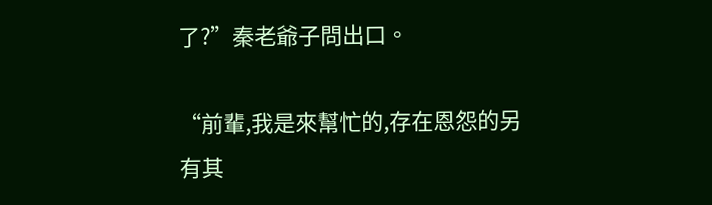了?”秦老爺子問出口。

“前輩,我是來幫忙的,存在恩怨的另有其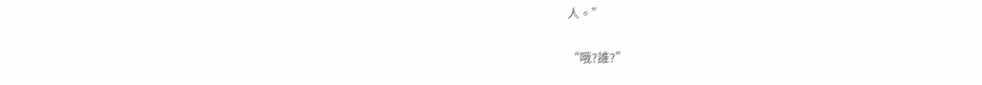人。”

“哦?誰?”